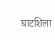घाटशिला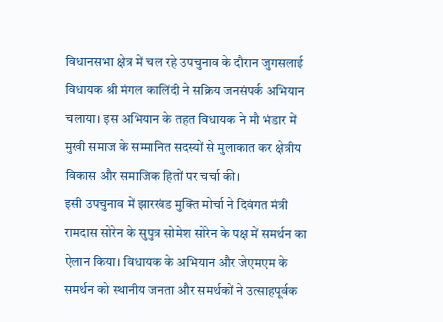विधानसभा क्षेत्र में चल रहे उपचुनाव के दौरान जुगसलाई विधायक श्री मंगल कालिंदी ने सक्रिय जनसंपर्क अभियान चलाया। इस अभियान के तहत विधायक ने मौ भंडार में मुखी समाज के सम्मानित सदस्यों से मुलाकात कर क्षेत्रीय विकास और समाजिक हितों पर चर्चा की।
इसी उपचुनाव में झारखंड मुक्ति मोर्चा ने दिवंगत मंत्री रामदास सोरेन के सुपुत्र सोमेश सोरेन के पक्ष में समर्थन का ऐलान किया। विधायक के अभियान और जेएमएम के समर्थन को स्थानीय जनता और समर्थकों ने उत्साहपूर्वक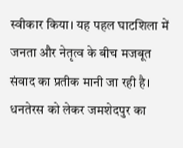स्वीकार किया। यह पहल घाटशिला में जनता और नेतृत्व के बीच मजबूत संवाद का प्रतीक मानी जा रही है।
धनतेरस को लेकर जमशेदपुर का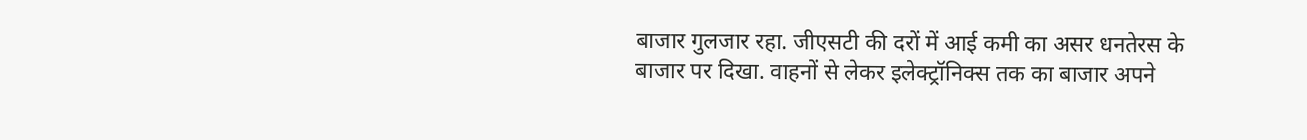बाजार गुलजार रहा. जीएसटी की दरों में आई कमी का असर धनतेरस के बाजार पर दिखा. वाहनों से लेकर इलेक्ट्रॉनिक्स तक का बाजार अपने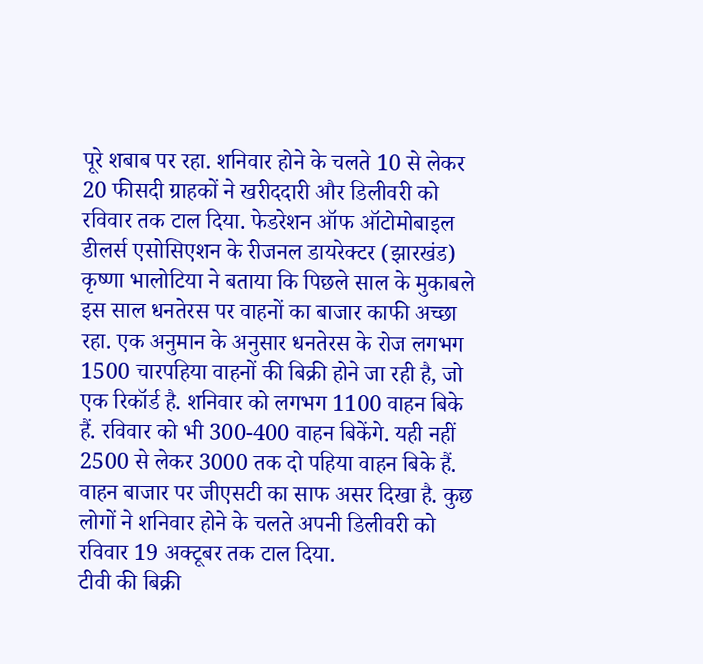पूरे शबाब पर रहा. शनिवार होने के चलते 10 से लेकर 20 फीसदी ग्राहकों ने खरीददारी और डिलीवरी को रविवार तक टाल दिया. फेडरेशन ऑफ ऑटोमोबाइल डीलर्स एसोसिएशन के रीजनल डायरेक्टर (झारखंड) कृष्णा भालोटिया ने बताया कि पिछले साल के मुकाबले इस साल धनतेरस पर वाहनों का बाजार काफी अच्छा रहा. एक अनुमान के अनुसार धनतेरस के रोज लगभग 1500 चारपहिया वाहनों की बिक्री होने जा रही है, जो एक रिकॉर्ड है. शनिवार को लगभग 1100 वाहन बिके हैं. रविवार को भी 300-400 वाहन बिकेंगे. यही नहीं 2500 से लेकर 3000 तक दो पहिया वाहन बिके हैं. वाहन बाजार पर जीएसटी का साफ असर दिखा है. कुछ लोगों ने शनिवार होने के चलते अपनी डिलीवरी को रविवार 19 अक्टूबर तक टाल दिया.
टीवी की बिक्री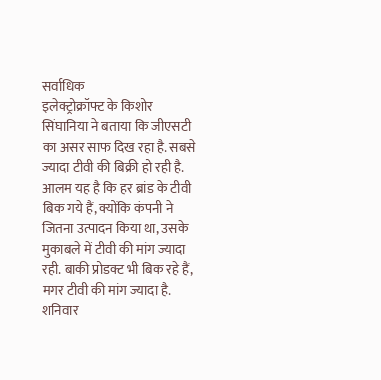सर्वाधिक
इलेक्ट्रोक्रॉफ्ट के किशोर सिंघानिया ने बताया कि जीएसटी का असर साफ दिख रहा है. सबसे ज्यादा टीवी की बिक्री हो रही है. आलम यह है कि हर ब्रांड के टीवी बिक गये हैं, क्योंकि कंपनी ने जितना उत्पादन किया था, उसके मुकाबले में टीवी की मांग ज्यादा रही. बाकी प्रोडक्ट भी बिक रहे हैं, मगर टीवी की मांग ज्यादा है. शनिवार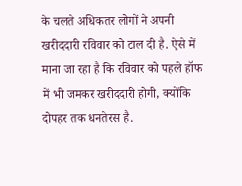के चलते अधिकतर लोगों ने अपनी खरीददारी रविवार को टाल दी है. ऐसे में माना जा रहा है कि रविवार को पहले हॉफ में भी जमकर खरीददारी होगी, क्योंकि दोपहर तक धनतेरस है.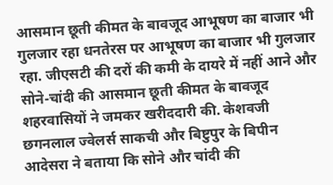आसमान छूती कीमत के बावजूद आभूषण का बाजार भी गुलजार रहा धनतेरस पर आभूषण का बाजार भी गुलजार रहा. जीएसटी की दरों की कमी के दायरे में नहीं आने और सोने-चांदी की आसमान छूती कीमत के बावजूद शहरवासियों ने जमकर खरीददारी की. केशवजी छगनलाल ज्वेलर्स साकची और बिष्टुपुर के बिपीन आदेसरा ने बताया कि सोने और चांदी की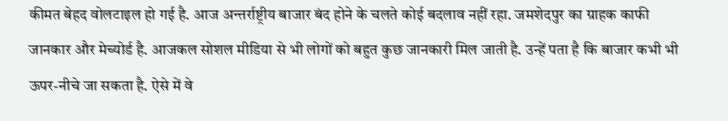कीमत बेहद वोलटाइल हो गई है. आज अन्तर्राष्ट्रीय बाजार बंद होने के चलते कोई बदलाव नहीं रहा. जमशेदपुर का ग्राहक काफी जानकार और मेच्योर्ड है. आजकल सोशल मीडिया से भी लोगों को बहुत कुछ जानकारी मिल जाती है. उन्हें पता है कि बाजार कभी भी ऊपर-नीचे जा सकता है. ऐसे में वे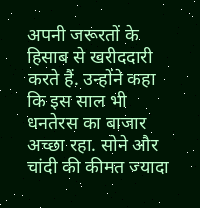अपनी जरूरतों के हिसाब से खरीददारी करते हैं. उन्होंने कहा कि इस साल भी धनतेरस का बाजार अच्छा रहा. सोने और चांदी की कीमत ज्यादा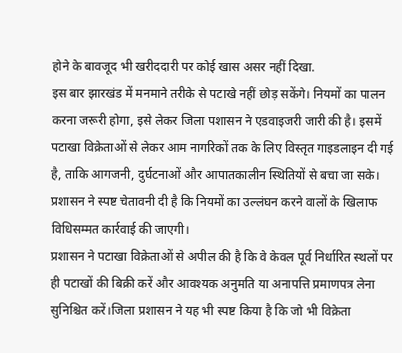होने के बावजूद भी खरीददारी पर कोई खास असर नहीं दिखा.
इस बार झारखंड में मनमाने तरीके से पटाखे नहीं छोड़ सकेंगे। नियमों का पालन करना जरूरी होगा, इसे लेकर जिला पशासन ने एडवाइजरी जारी की है। इसमें पटाखा विक्रेताओं से लेकर आम नागरिकों तक के लिए विस्तृत गाइडलाइन दी गई है, ताकि आगजनी, दुर्घटनाओं और आपातकालीन स्थितियों से बचा जा सके। प्रशासन ने स्पष्ट चेतावनी दी है कि नियमों का उल्लंघन करने वालों के खिलाफ विधिसम्मत कार्रवाई की जाएगी।
प्रशासन ने पटाखा विक्रेताओं से अपील की है कि वे केवल पूर्व निर्धारित स्थलों पर ही पटाखों की बिक्री करें और आवश्यक अनुमति या अनापत्ति प्रमाणपत्र लेना सुनिश्चित करें।जिला प्रशासन ने यह भी स्पष्ट किया है कि जो भी विक्रेता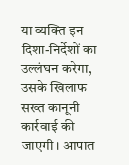या व्यक्ति इन दिशा-निर्देशों का उल्लंघन करेगा, उसके खिलाफ सख्त कानूनी कार्रवाई की जाएगी। आपात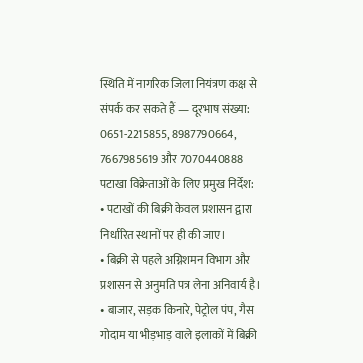स्थिति में नागरिक जिला नियंत्रण कक्ष से संपर्क कर सकते हैं — दूरभाष संख्या: 0651-2215855, 8987790664, 7667985619 और 7070440888
पटाखा विक्रेताओं के लिए प्रमुख निर्देश:
• पटाखों की बिक्री केवल प्रशासन द्वारा निर्धारित स्थानों पर ही की जाए।
• बिक्री से पहले अग्निशमन विभाग और प्रशासन से अनुमति पत्र लेना अनिवार्य है।
• बाजार, सड़क किनारे, पेट्रोल पंप, गैस गोदाम या भीड़भाड़ वाले इलाकों में बिक्री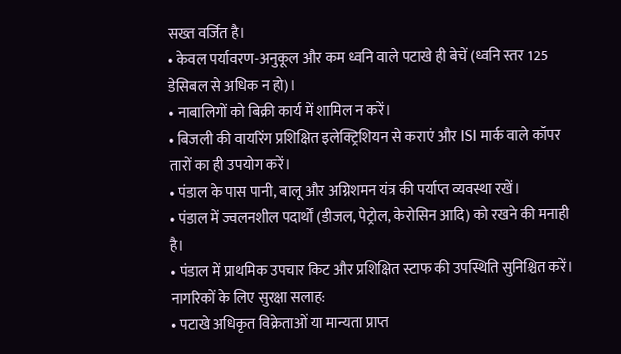सख्त वर्जित है।
• केवल पर्यावरण-अनुकूल और कम ध्वनि वाले पटाखे ही बेचें (ध्वनि स्तर 125 डेसिबल से अधिक न हो)।
• नाबालिगों को बिक्री कार्य में शामिल न करें।
• बिजली की वायरिंग प्रशिक्षित इलेक्ट्रिशियन से कराएं और ISI मार्क वाले कॉपर तारों का ही उपयोग करें।
• पंडाल के पास पानी, बालू और अग्निशमन यंत्र की पर्याप्त व्यवस्था रखें।
• पंडाल में ज्वलनशील पदार्थों (डीजल, पेट्रोल, केरोसिन आदि) को रखने की मनाही है।
• पंडाल में प्राथमिक उपचार किट और प्रशिक्षित स्टाफ की उपस्थिति सुनिश्चित करें।
नागरिकों के लिए सुरक्षा सलाह:
• पटाखे अधिकृत विक्रेताओं या मान्यता प्राप्त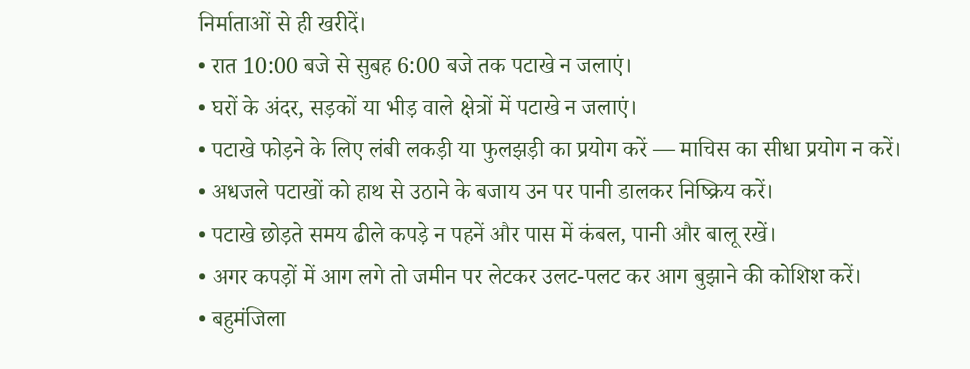निर्माताओं से ही खरीदें।
• रात 10:00 बजे से सुबह 6:00 बजे तक पटाखे न जलाएं।
• घरों के अंदर, सड़कों या भीड़ वाले क्षेत्रों में पटाखे न जलाएं।
• पटाखे फोड़ने के लिए लंबी लकड़ी या फुलझड़ी का प्रयोग करें — माचिस का सीधा प्रयोग न करें।
• अधजले पटाखों को हाथ से उठाने के बजाय उन पर पानी डालकर निष्क्रिय करें।
• पटाखे छोड़ते समय ढीले कपड़े न पहनें और पास में कंबल, पानी और बालू रखें।
• अगर कपड़ों में आग लगे तो जमीन पर लेटकर उलट-पलट कर आग बुझाने की कोशिश करें।
• बहुमंजिला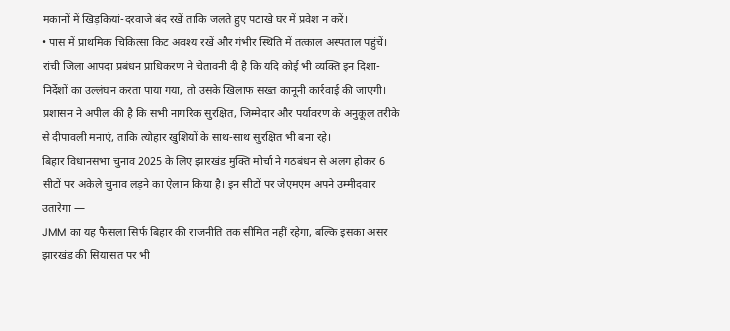मकानों में खिड़कियां-दरवाजे बंद रखें ताकि जलते हुए पटाखे घर में प्रवेश न करें।
• पास में प्राथमिक चिकित्सा किट अवश्य रखें और गंभीर स्थिति में तत्काल अस्पताल पहुंचें।
रांची जिला आपदा प्रबंधन प्राधिकरण ने चेतावनी दी है कि यदि कोई भी व्यक्ति इन दिशा-निर्देशों का उल्लंघन करता पाया गया, तो उसके खिलाफ सख्त कानूनी कार्रवाई की जाएगी। प्रशासन ने अपील की है कि सभी नागरिक सुरक्षित, जिम्मेदार और पर्यावरण के अनुकूल तरीके से दीपावली मनाएं, ताकि त्योहार खुशियों के साथ-साथ सुरक्षित भी बना रहे।
बिहार विधानसभा चुनाव 2025 के लिए झारखंड मुक्ति मोर्चा ने गठबंधन से अलग होकर 6 सीटों पर अकेले चुनाव लड़ने का ऐलान किया है। इन सीटों पर जेएमएम अपने उम्मीदवार उतारेगा —
JMM का यह फैसला सिर्फ बिहार की राजनीति तक सीमित नहीं रहेगा, बल्कि इसका असर झारखंड की सियासत पर भी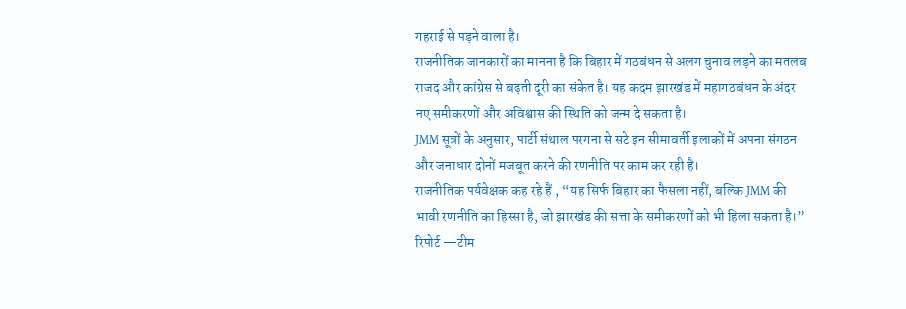गहराई से पड़ने वाला है।
राजनीतिक जानकारों का मानना है कि बिहार में गठबंधन से अलग चुनाव लड़ने का मतलब राजद और कांग्रेस से बढ़ती दूरी का संकेत है। यह कदम झारखंड में महागठबंधन के अंदर नए समीकरणों और अविश्वास की स्थिति को जन्म दे सकता है।
JMM सूत्रों के अनुसार, पार्टी संथाल परगना से सटे इन सीमावर्ती इलाकों में अपना संगठन और जनाधार दोनों मजबूत करने की रणनीति पर काम कर रही है।
राजनीतिक पर्यवेक्षक कह रहे हैं , “यह सिर्फ बिहार का फैसला नहीं, बल्कि JMM की भावी रणनीति का हिस्सा है, जो झारखंड की सत्ता के समीकरणों को भी हिला सकता है।” रिपोर्ट —टीम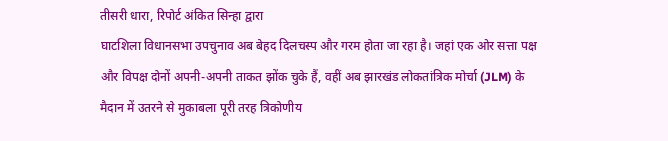तीसरी धारा, रिपोर्ट अंकित सिन्हा द्वारा
घाटशिला विधानसभा उपचुनाव अब बेहद दिलचस्प और गरम होता जा रहा है। जहां एक ओर सत्ता पक्ष और विपक्ष दोनों अपनी-अपनी ताकत झोंक चुके हैं, वहीं अब झारखंड लोकतांत्रिक मोर्चा (JLM) के मैदान में उतरने से मुकाबला पूरी तरह त्रिकोणीय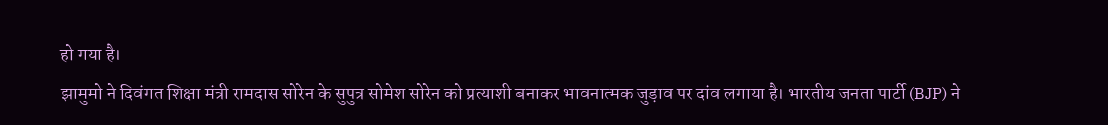हो गया है।
झामुमो ने दिवंगत शिक्षा मंत्री रामदास सोरेन के सुपुत्र सोमेश सोरेन को प्रत्याशी बनाकर भावनात्मक जुड़ाव पर दांव लगाया है। भारतीय जनता पार्टी (BJP) ने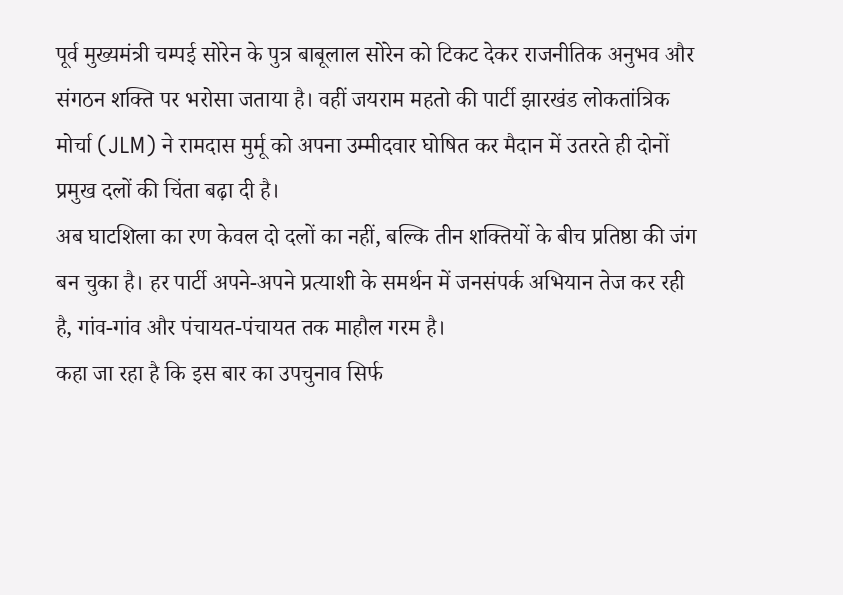पूर्व मुख्यमंत्री चम्पई सोरेन के पुत्र बाबूलाल सोरेन को टिकट देकर राजनीतिक अनुभव और संगठन शक्ति पर भरोसा जताया है। वहीं जयराम महतो की पार्टी झारखंड लोकतांत्रिक मोर्चा (JLM) ने रामदास मुर्मू को अपना उम्मीदवार घोषित कर मैदान में उतरते ही दोनों प्रमुख दलों की चिंता बढ़ा दी है।
अब घाटशिला का रण केवल दो दलों का नहीं, बल्कि तीन शक्तियों के बीच प्रतिष्ठा की जंग बन चुका है। हर पार्टी अपने-अपने प्रत्याशी के समर्थन में जनसंपर्क अभियान तेज कर रही है, गांव-गांव और पंचायत-पंचायत तक माहौल गरम है।
कहा जा रहा है कि इस बार का उपचुनाव सिर्फ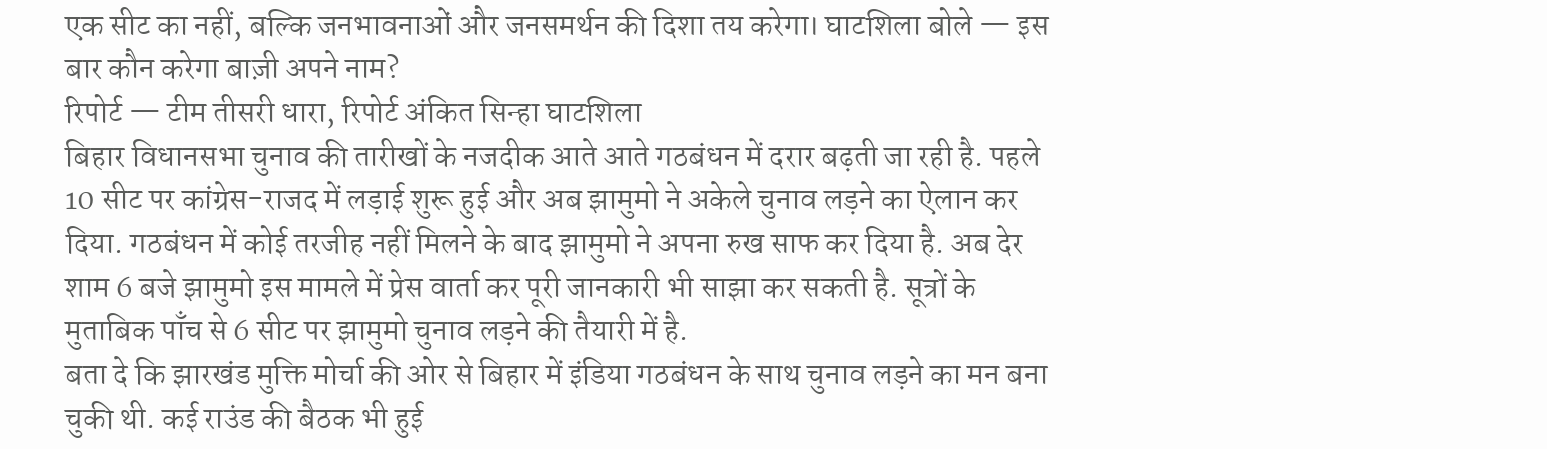एक सीट का नहीं, बल्कि जनभावनाओं और जनसमर्थन की दिशा तय करेगा। घाटशिला बोले — इस बार कौन करेगा बाज़ी अपने नाम?
रिपोर्ट — टीम तीसरी धारा, रिपोर्ट अंकित सिन्हा घाटशिला
बिहार विधानसभा चुनाव की तारीखों के नजदीक आते आते गठबंधन में दरार बढ़ती जा रही है. पहले 10 सीट पर कांग्रेस-राजद में लड़ाई शुरू हुई और अब झामुमो ने अकेले चुनाव लड़ने का ऐलान कर दिया. गठबंधन में कोई तरजीह नहीं मिलने के बाद झामुमो ने अपना रुख साफ कर दिया है. अब देर शाम 6 बजे झामुमो इस मामले में प्रेस वार्ता कर पूरी जानकारी भी साझा कर सकती है. सूत्रों के मुताबिक पाँच से 6 सीट पर झामुमो चुनाव लड़ने की तैयारी में है.
बता दे कि झारखंड मुक्ति मोर्चा की ओर से बिहार में इंडिया गठबंधन के साथ चुनाव लड़ने का मन बना चुकी थी. कई राउंड की बैठक भी हुई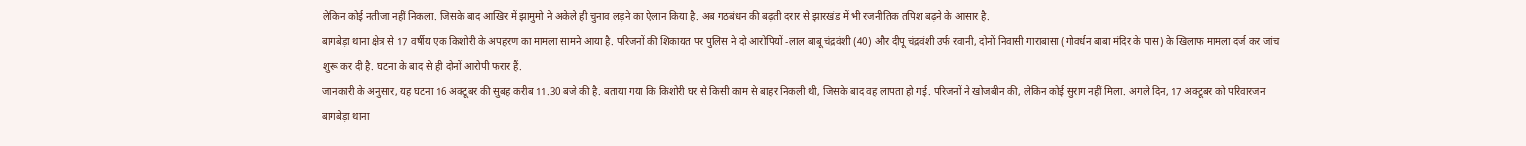लेकिन कोई नतीजा नहीं निकला. जिसके बाद आखिर में झामुमो ने अकेले ही चुनाव लड़ने का ऐलान किया है. अब गठबंधन की बढ़ती दरार से झारखंड में भी रजनीतिक तपिश बढ़ने के आसार है.
बागबेड़ा थाना क्षेत्र से 17 वर्षीय एक किशोरी के अपहरण का मामला सामने आया है. परिजनों की शिकायत पर पुलिस ने दो आरोपियों -लाल बाबू चंद्रवंशी (40) और दीपू चंद्रवंशी उर्फ रवानी, दोनों निवासी गाराबासा (गोवर्धन बाबा मंदिर के पास) के खिलाफ मामला दर्ज कर जांच शुरू कर दी है. घटना के बाद से ही दोनों आरोपी फरार हैं.
जानकारी के अनुसार, यह घटना 16 अक्टूबर की सुबह करीब 11.30 बजे की है. बताया गया कि किशोरी घर से किसी काम से बाहर निकली थी, जिसके बाद वह लापता हो गई. परिजनों ने खोजबीन की, लेकिन कोई सुराग नहीं मिला. अगले दिन, 17 अक्टूबर को परिवारजन बागबेड़ा थाना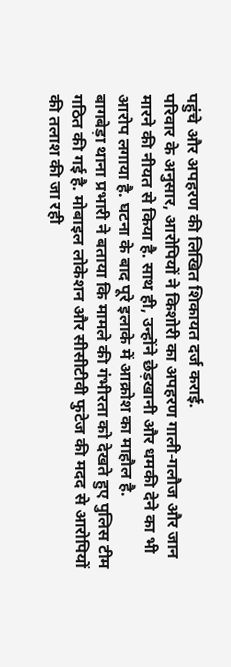पहुंचे और अपहरण की लिखित शिकायत दर्ज कराई.
परिवार के अनुसार, आरोपियों ने किशोरी का अपहरण गाली-गलौज और जान मारने की नीयत से किया है. साथ ही, उन्होंने छेड़खानी और धमकी देने का भी आरोप लगाया है. घटना के बाद पूरे इलाके में आक्रोश का माहौल है.
बागबेड़ा थाना प्रभारी ने बताया कि मामले की गंभीरता को देखते हुए पुलिस टीम गठित की गई है. मोबाइल लोकेशन और सीसीटीवी फुटेज की मदद से आरोपियों की तलाश की जा रही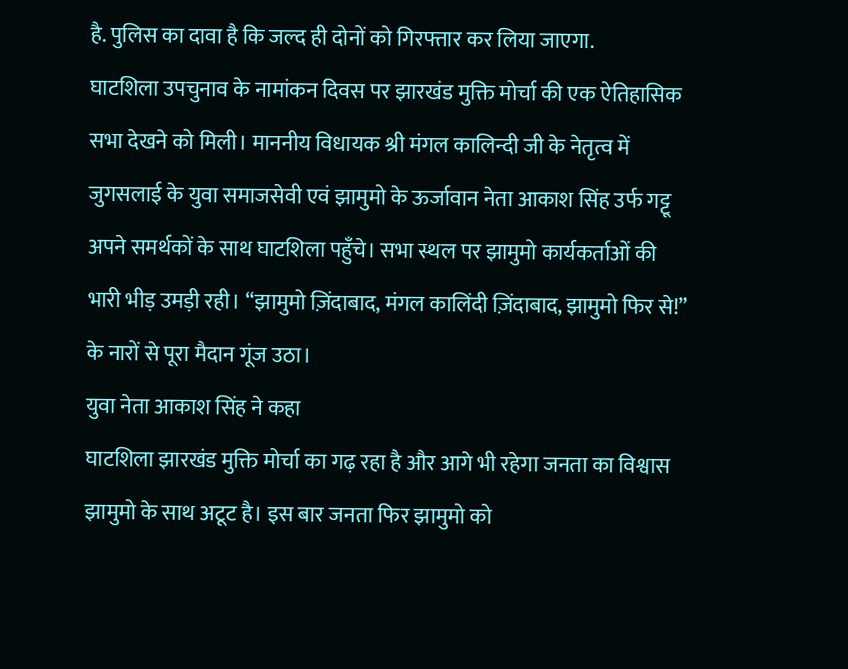है. पुलिस का दावा है कि जल्द ही दोनों को गिरफ्तार कर लिया जाएगा.
घाटशिला उपचुनाव के नामांकन दिवस पर झारखंड मुक्ति मोर्चा की एक ऐतिहासिक सभा देखने को मिली। माननीय विधायक श्री मंगल कालिन्दी जी के नेतृत्व में जुगसलाई के युवा समाजसेवी एवं झामुमो के ऊर्जावान नेता आकाश सिंह उर्फ गट्टू अपने समर्थकों के साथ घाटशिला पहुँचे। सभा स्थल पर झामुमो कार्यकर्ताओं की भारी भीड़ उमड़ी रही। “झामुमो ज़िंदाबाद, मंगल कालिंदी ज़िंदाबाद, झामुमो फिर से!” के नारों से पूरा मैदान गूंज उठा।
युवा नेता आकाश सिंह ने कहा
घाटशिला झारखंड मुक्ति मोर्चा का गढ़ रहा है और आगे भी रहेगा जनता का विश्वास झामुमो के साथ अटूट है। इस बार जनता फिर झामुमो को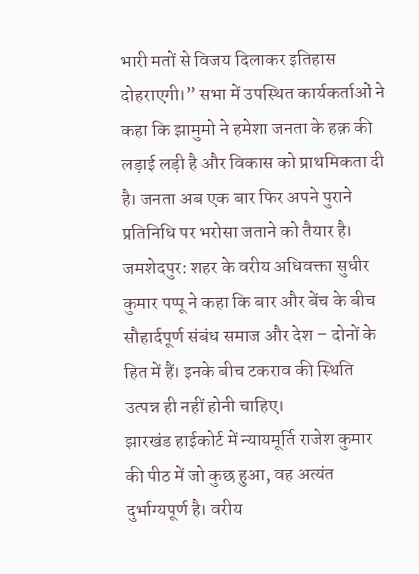भारी मतों से विजय दिलाकर इतिहास दोहराएगी।” सभा में उपस्थित कार्यकर्ताओं ने कहा कि झामुमो ने हमेशा जनता के हक़ की लड़ाई लड़ी है और विकास को प्राथमिकता दी है। जनता अब एक बार फिर अपने पुराने प्रतिनिधि पर भरोसा जताने को तैयार है।
जमशेदपुर: शहर के वरीय अधिवक्ता सुधीर कुमार पप्पू ने कहा कि बार और बेंच के बीच सौहार्दपूर्ण संबंध समाज और देश – दोनों के हित में हैं। इनके बीच टकराव की स्थिति उत्पन्न ही नहीं होनी चाहिए।
झारखंड हाईकोर्ट में न्यायमूर्ति राजेश कुमार की पीठ में जो कुछ हुआ, वह अत्यंत दुर्भाग्यपूर्ण है। वरीय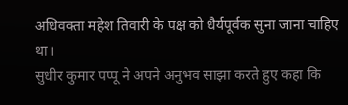अधिवक्ता महेश तिवारी के पक्ष को धैर्यपूर्वक सुना जाना चाहिए था।
सुधीर कुमार पप्पू ने अपने अनुभव साझा करते हुए कहा कि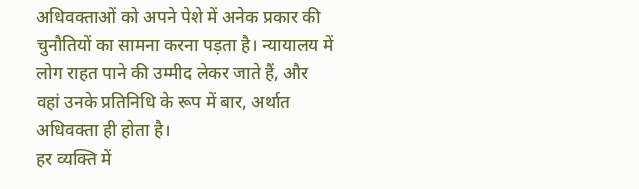अधिवक्ताओं को अपने पेशे में अनेक प्रकार की चुनौतियों का सामना करना पड़ता है। न्यायालय में लोग राहत पाने की उम्मीद लेकर जाते हैं, और वहां उनके प्रतिनिधि के रूप में बार, अर्थात अधिवक्ता ही होता है।
हर व्यक्ति में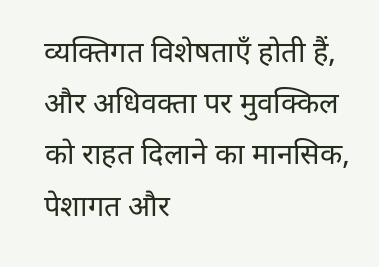व्यक्तिगत विशेषताएँ होती हैं, और अधिवक्ता पर मुवक्किल को राहत दिलाने का मानसिक, पेशागत और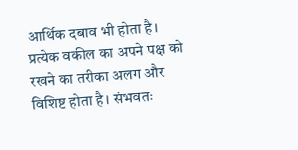आर्थिक दबाव भी होता है। प्रत्येक वकील का अपने पक्ष को रखने का तरीका अलग और विशिष्ट होता है। संभवतः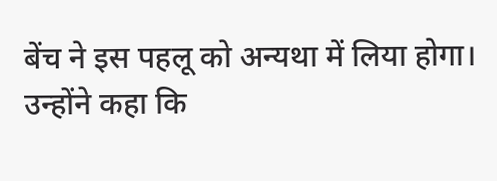बेंच ने इस पहलू को अन्यथा में लिया होगा।
उन्होंने कहा कि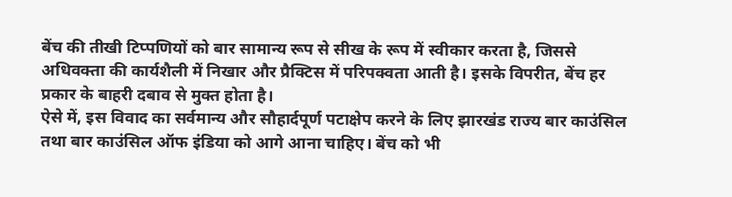बेंच की तीखी टिप्पणियों को बार सामान्य रूप से सीख के रूप में स्वीकार करता है, जिससे अधिवक्ता की कार्यशैली में निखार और प्रैक्टिस में परिपक्वता आती है। इसके विपरीत, बेंच हर प्रकार के बाहरी दबाव से मुक्त होता है।
ऐसे में, इस विवाद का सर्वमान्य और सौहार्दपूर्ण पटाक्षेप करने के लिए झारखंड राज्य बार काउंसिल तथा बार काउंसिल ऑफ इंडिया को आगे आना चाहिए। बेंच को भी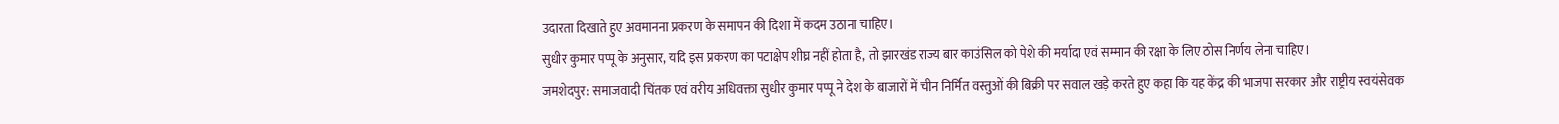उदारता दिखाते हुए अवमानना प्रकरण के समापन की दिशा में कदम उठाना चाहिए।
सुधीर कुमार पप्पू के अनुसार, यदि इस प्रकरण का पटाक्षेप शीघ्र नहीं होता है, तो झारखंड राज्य बार काउंसिल को पेशे की मर्यादा एवं सम्मान की रक्षा के लिए ठोस निर्णय लेना चाहिए।
जमशेदपुर: समाजवादी चिंतक एवं वरीय अधिवक्ता सुधीर कुमार पप्पू ने देश के बाजारों में चीन निर्मित वस्तुओं की बिक्री पर सवाल खड़े करते हुए कहा कि यह केंद्र की भाजपा सरकार और राष्ट्रीय स्वयंसेवक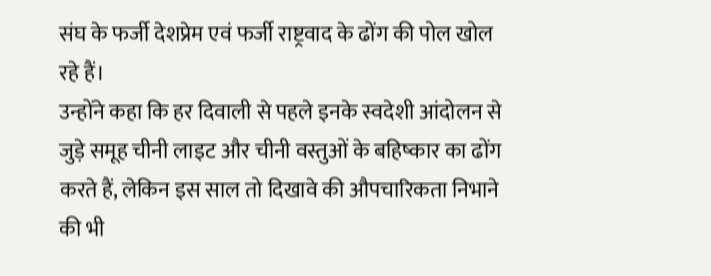संघ के फर्जी देशप्रेम एवं फर्जी राष्ट्रवाद के ढोंग की पोल खोल रहे हैं।
उन्होंने कहा कि हर दिवाली से पहले इनके स्वदेशी आंदोलन से जुड़े समूह चीनी लाइट और चीनी वस्तुओं के बहिष्कार का ढोंग करते हैं, लेकिन इस साल तो दिखावे की औपचारिकता निभाने की भी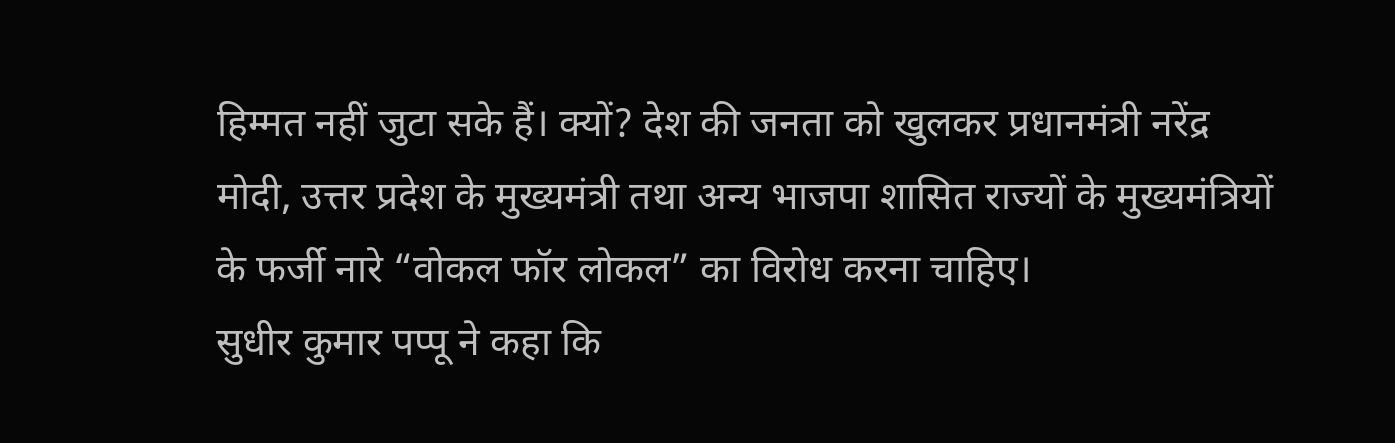हिम्मत नहीं जुटा सके हैं। क्यों? देश की जनता को खुलकर प्रधानमंत्री नरेंद्र मोदी, उत्तर प्रदेश के मुख्यमंत्री तथा अन्य भाजपा शासित राज्यों के मुख्यमंत्रियों के फर्जी नारे “वोकल फॉर लोकल” का विरोध करना चाहिए।
सुधीर कुमार पप्पू ने कहा कि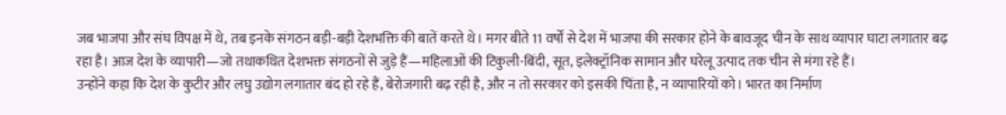जब भाजपा और संघ विपक्ष में थे, तब इनके संगठन बड़ी-बड़ी देशभक्ति की बातें करते थे। मगर बीते 11 वर्षों से देश में भाजपा की सरकार होने के बावजूद चीन के साथ व्यापार घाटा लगातार बढ़ रहा है। आज देश के व्यापारी—जो तथाकथित देशभक्त संगठनों से जुड़े हैं—महिलाओं की टिकुली-बिंदी, सूत, इलेक्ट्रॉनिक सामान और घरेलू उत्पाद तक चीन से मंगा रहे हैं।
उन्होंने कहा कि देश के कुटीर और लघु उद्योग लगातार बंद हो रहे हैं, बेरोजगारी बढ़ रही है, और न तो सरकार को इसकी चिंता है, न व्यापारियों को। भारत का निर्माण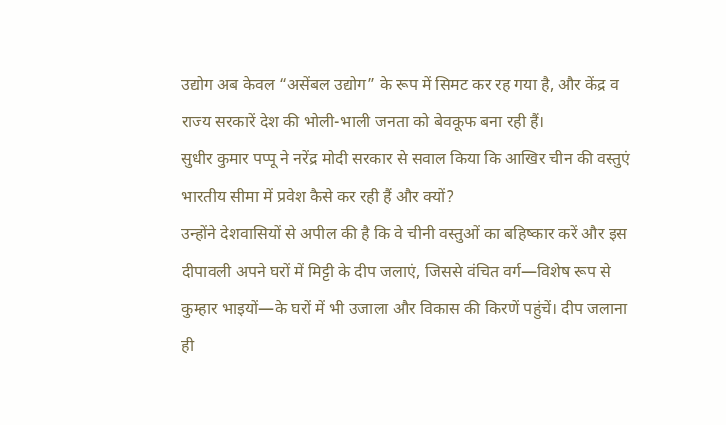उद्योग अब केवल “असेंबल उद्योग” के रूप में सिमट कर रह गया है, और केंद्र व राज्य सरकारें देश की भोली-भाली जनता को बेवकूफ बना रही हैं।
सुधीर कुमार पप्पू ने नरेंद्र मोदी सरकार से सवाल किया कि आखिर चीन की वस्तुएं भारतीय सीमा में प्रवेश कैसे कर रही हैं और क्यों?
उन्होंने देशवासियों से अपील की है कि वे चीनी वस्तुओं का बहिष्कार करें और इस दीपावली अपने घरों में मिट्टी के दीप जलाएं, जिससे वंचित वर्ग—विशेष रूप से कुम्हार भाइयों—के घरों में भी उजाला और विकास की किरणें पहुंचें। दीप जलाना ही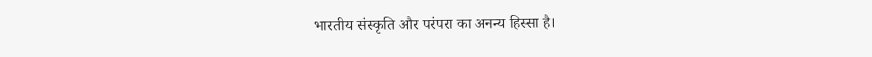भारतीय संस्कृति और परंपरा का अनन्य हिस्सा है।